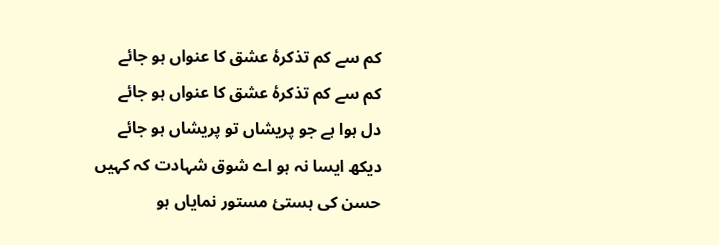کم سے کم تذکرۂ عشق کا عنواں ہو جائے
کم سے کم تذکرۂ عشق کا عنواں ہو جائے
دل ہوا ہے جو پریشاں تو پریشاں ہو جائے
دیکھ ایسا نہ ہو اے شوق شہادت کہ کہیں
حسن کی ہستئ مستور نمایاں ہو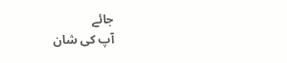جائے
آپ کی شان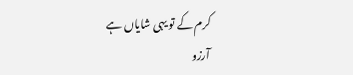کرم کے تو یہی شایاں ہے
آرزو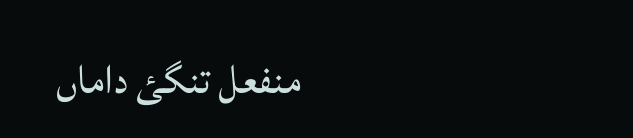منفعل تنگئ داماں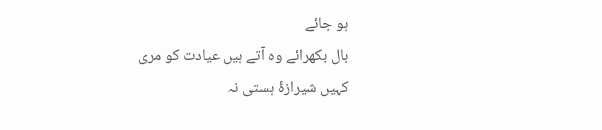ہو جائے
بال بکھرائے وہ آتے ہیں عیادت کو مری
کہیں شیرازۂ ہستی نہ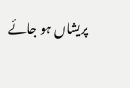پریشاں ہو جائے